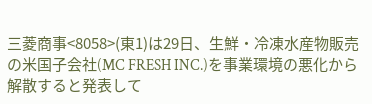三菱商事<8058>(東1)は29日、生鮮・冷凍水産物販売の米国子会社(MC FRESH INC.)を事業環境の悪化から解散すると発表して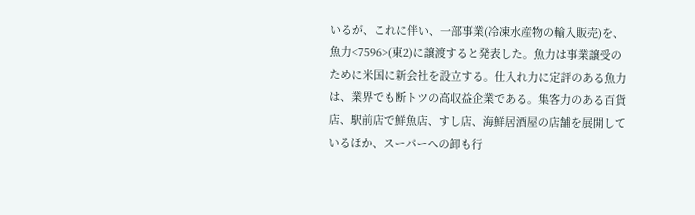いるが、これに伴い、一部事業(冷凍水産物の輸入販売)を、魚力<7596>(東2)に譲渡すると発表した。魚力は事業譲受のために米国に新会社を設立する。仕入れ力に定評のある魚力は、業界でも断トツの高収益企業である。集客力のある百貨店、駅前店で鮮魚店、すし店、海鮮居酒屋の店舗を展開しているほか、スーパーへの卸も行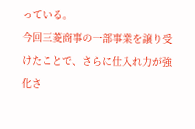っている。
今回三菱商事の一部事業を譲り受けたことで、さらに仕入れ力が強化さ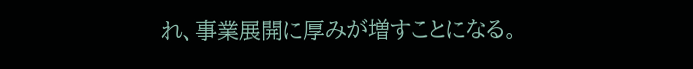れ、事業展開に厚みが増すことになる。